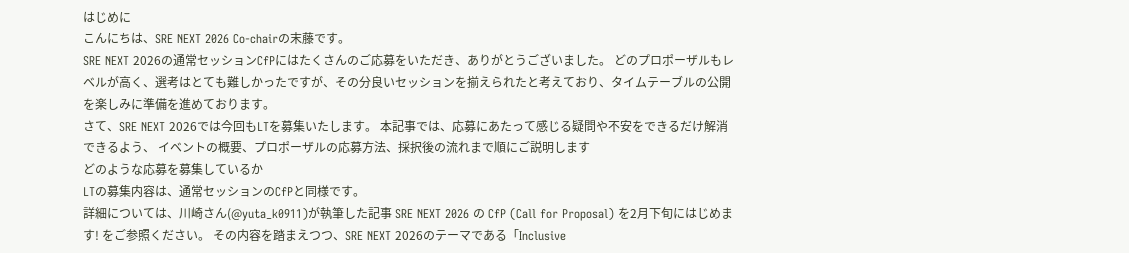はじめに
こんにちは、SRE NEXT 2026 Co-chairの末藤です。
SRE NEXT 2026の通常セッションCfPにはたくさんのご応募をいただき、ありがとうございました。 どのプロポーザルもレベルが高く、選考はとても難しかったですが、その分良いセッションを揃えられたと考えており、タイムテーブルの公開を楽しみに準備を進めております。
さて、SRE NEXT 2026では今回もLTを募集いたします。 本記事では、応募にあたって感じる疑問や不安をできるだけ解消できるよう、 イベントの概要、プロポーザルの応募方法、採択後の流れまで順にご説明します
どのような応募を募集しているか
LTの募集内容は、通常セッションのCfPと同様です。
詳細については、川崎さん(@yuta_k0911)が執筆した記事 SRE NEXT 2026 の CfP (Call for Proposal) を2月下旬にはじめます! をご参照ください。 その内容を踏まえつつ、SRE NEXT 2026のテーマである「Inclusive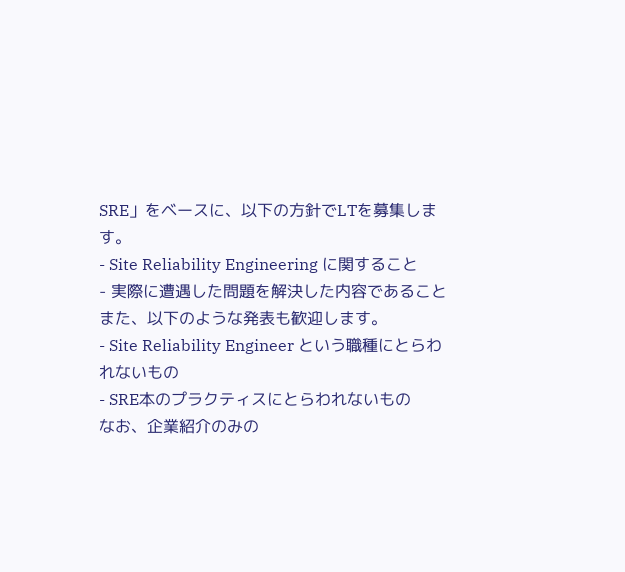SRE」をベースに、以下の方針でLTを募集します。
- Site Reliability Engineering に関すること
- 実際に遭遇した問題を解決した内容であること
また、以下のような発表も歓迎します。
- Site Reliability Engineer という職種にとらわれないもの
- SRE本のプラクティスにとらわれないもの
なお、企業紹介のみの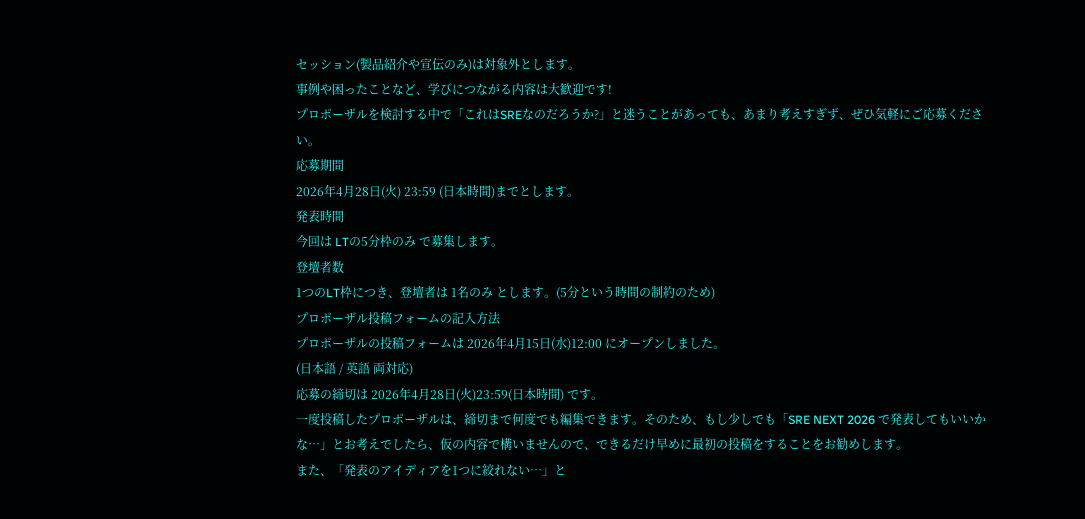セッション(製品紹介や宣伝のみ)は対象外とします。
事例や困ったことなど、学びにつながる内容は大歓迎です!
プロポーザルを検討する中で「これはSREなのだろうか?」と迷うことがあっても、あまり考えすぎず、ぜひ気軽にご応募ください。
応募期間
2026年4月28日(火) 23:59 (日本時間)までとします。
発表時間
今回は LTの5分枠のみ で募集します。
登壇者数
1つのLT枠につき、登壇者は 1名のみ とします。(5分という時間の制約のため)
プロポーザル投稿フォームの記入方法
プロポーザルの投稿フォームは 2026年4月15日(水)12:00 にオープンしました。
(日本語 / 英語 両対応)
応募の締切は 2026年4月28日(火)23:59(日本時間) です。
一度投稿したプロポーザルは、締切まで何度でも編集できます。そのため、もし少しでも「SRE NEXT 2026 で発表してもいいかな…」とお考えでしたら、仮の内容で構いませんので、できるだけ早めに最初の投稿をすることをお勧めします。
また、「発表のアイディアを1つに絞れない…」と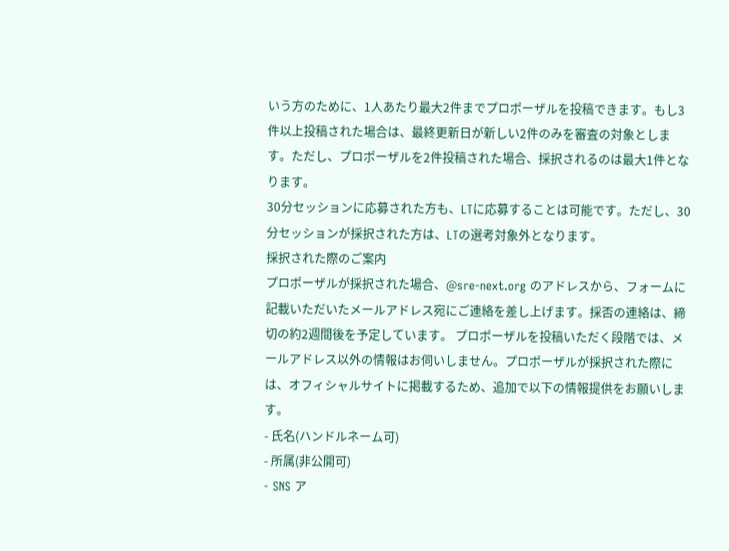いう方のために、1人あたり最大2件までプロポーザルを投稿できます。もし3件以上投稿された場合は、最終更新日が新しい2件のみを審査の対象とします。ただし、プロポーザルを2件投稿された場合、採択されるのは最大1件となります。
30分セッションに応募された方も、LTに応募することは可能です。ただし、30分セッションが採択された方は、LTの選考対象外となります。
採択された際のご案内
プロポーザルが採択された場合、@sre-next.org のアドレスから、フォームに記載いただいたメールアドレス宛にご連絡を差し上げます。採否の連絡は、締切の約2週間後を予定しています。 プロポーザルを投稿いただく段階では、メールアドレス以外の情報はお伺いしません。プロポーザルが採択された際には、オフィシャルサイトに掲載するため、追加で以下の情報提供をお願いします。
- 氏名(ハンドルネーム可)
- 所属(非公開可)
- SNS ア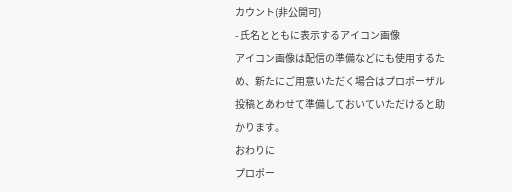カウント(非公開可)
- 氏名とともに表示するアイコン画像
アイコン画像は配信の準備などにも使用するため、新たにご用意いただく場合はプロポーザル投稿とあわせて準備しておいていただけると助かります。
おわりに
プロポー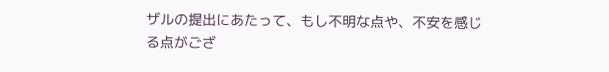ザルの提出にあたって、もし不明な点や、不安を感じる点がござ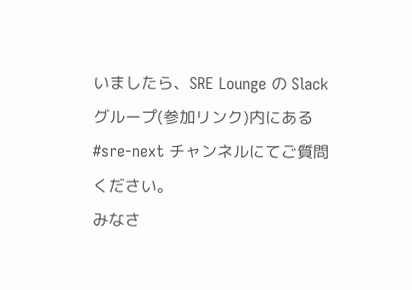いましたら、SRE Lounge の Slack グループ(参加リンク)内にある #sre-next チャンネルにてご質問ください。
みなさ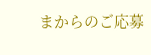まからのご応募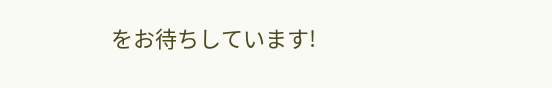をお待ちしています!